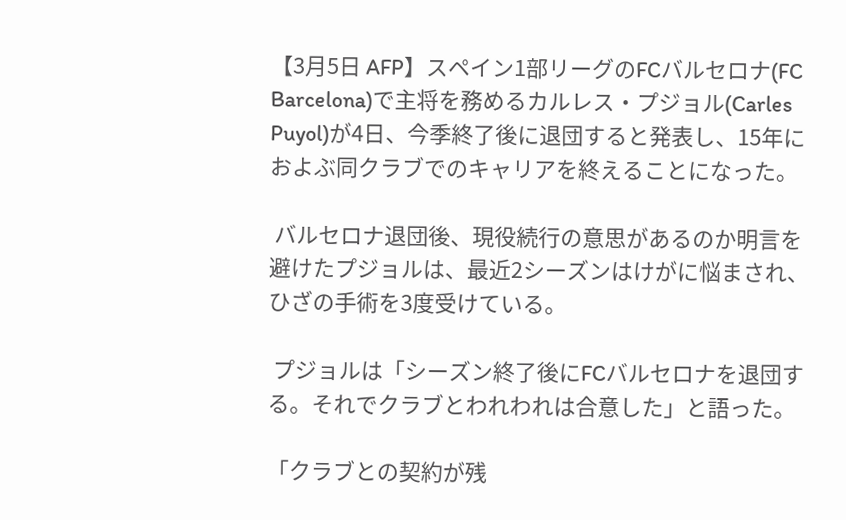【3月5日 AFP】スペイン1部リーグのFCバルセロナ(FC Barcelona)で主将を務めるカルレス・プジョル(Carles Puyol)が4日、今季終了後に退団すると発表し、15年におよぶ同クラブでのキャリアを終えることになった。

 バルセロナ退団後、現役続行の意思があるのか明言を避けたプジョルは、最近2シーズンはけがに悩まされ、ひざの手術を3度受けている。

 プジョルは「シーズン終了後にFCバルセロナを退団する。それでクラブとわれわれは合意した」と語った。

「クラブとの契約が残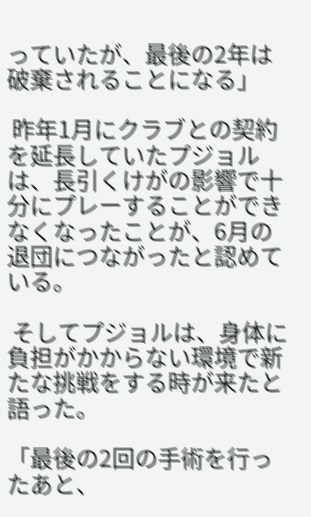っていたが、最後の2年は破棄されることになる」

 昨年1月にクラブとの契約を延長していたプジョルは、長引くけがの影響で十分にプレーすることができなくなったことが、6月の退団につながったと認めている。

 そしてプジョルは、身体に負担がかからない環境で新たな挑戦をする時が来たと語った。

「最後の2回の手術を行ったあと、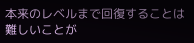本来のレベルまで回復することは難しいことが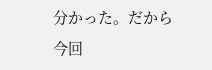分かった。だから今回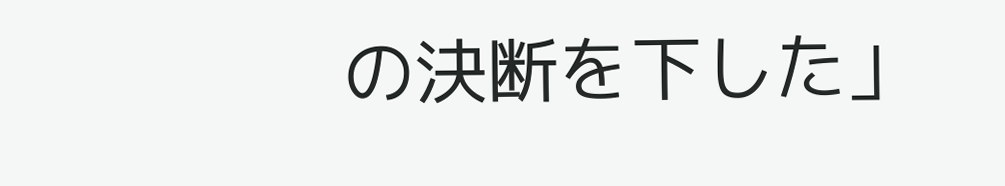の決断を下した」